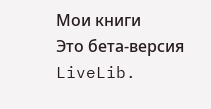Мои книги
Это бета-версия LiveLib.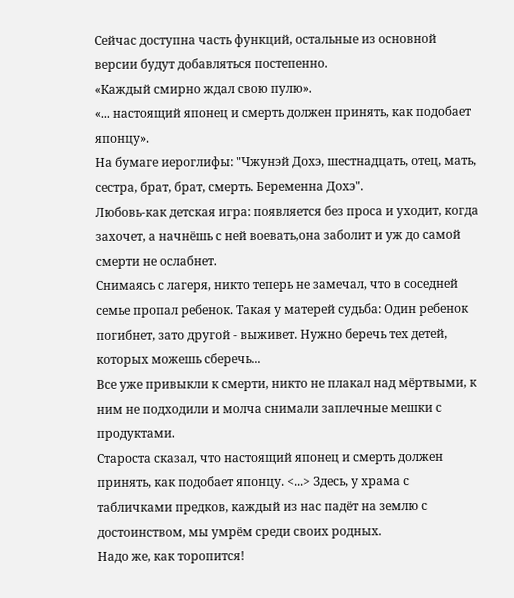Сейчас доступна часть функций, остальные из основной версии будут добавляться постепенно.
«Каждый смирно ждал свою пулю».
«... настоящий японец и смерть должен принять, как подобает японцу».
На бумаге иероглифы: "Чжунэй Дохэ, шестнадцать, отец, мать, сестра, брат, брат, смерть. Беременна Дохэ".
Любовь-как детская игра: появляется без проса и уходит, когда захочет, а начнёшь с ней воевать,она заболит и уж до самой смерти не ослабнет.
Снимаясь с лагеря, никто теперь не замечал, что в соседней семье пропал ребенок. Такая у матерей судьба: Один ребенок погибнет, зато другой - выживет. Нужно беречь тех детей, которых можешь сберечь...
Все уже привыкли к смерти, никто не плакал над мёртвыми, к ним не подходили и молча снимали заплечные мешки с продуктами.
Староста сказал, что настоящий японец и смерть должен принять, как подобает японцу. <...> Здесь, у храма с табличками предков, каждый из нас падёт на землю с достоинством, мы умрём среди своих родных.
Надо же, как торопится!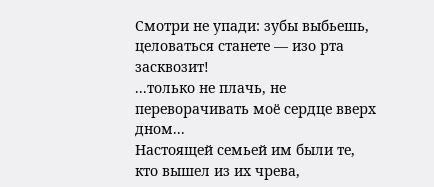Смотри не упади: зубы выбьешь, целоваться станете — изо рта засквозит!
...только не плачь, не переворачивать моё сердце вверх дном...
Настоящей семьей им были те, кто вышел из их чрева,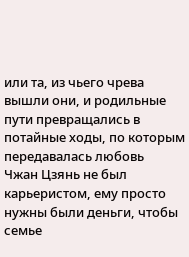или та, из чьего чрева вышли они, и родильные пути превращались в потайные ходы, по которым передавалась любовь
Чжан Цзянь не был карьеристом, ему просто нужны были деньги, чтобы семье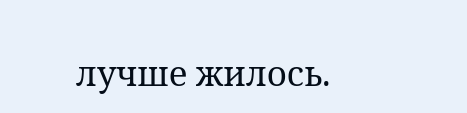лучше жилось.